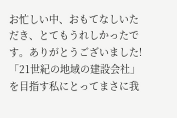お忙しい中、おもてなしいただき、とてもうれしかったです。ありがとうございました!
「21世紀の地域の建設会社」を目指す私にとってまさに我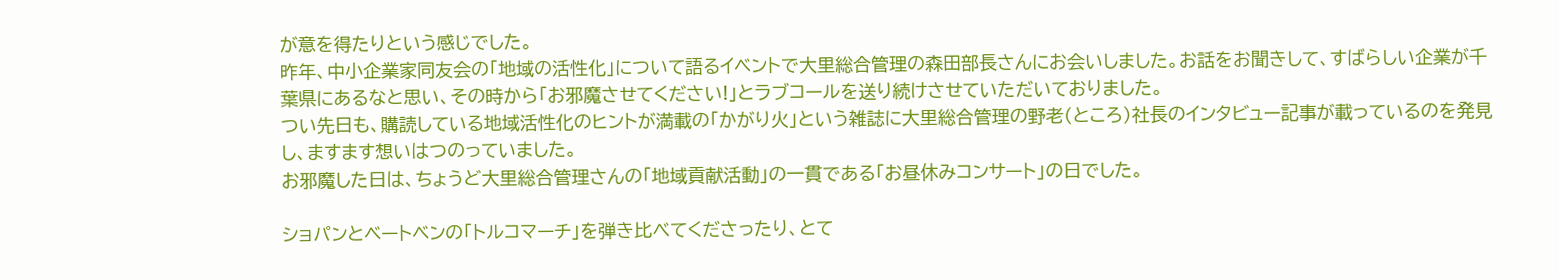が意を得たりという感じでした。
昨年、中小企業家同友会の「地域の活性化」について語るイベントで大里総合管理の森田部長さんにお会いしました。お話をお聞きして、すばらしい企業が千葉県にあるなと思い、その時から「お邪魔させてください!」とラブコールを送り続けさせていただいておりました。
つい先日も、購読している地域活性化のヒントが満載の「かがり火」という雑誌に大里総合管理の野老(ところ)社長のインタビュー記事が載っているのを発見し、ますます想いはつのっていました。
お邪魔した日は、ちょうど大里総合管理さんの「地域貢献活動」の一貫である「お昼休みコンサート」の日でした。

ショパンとベートベンの「トルコマーチ」を弾き比べてくださったり、とて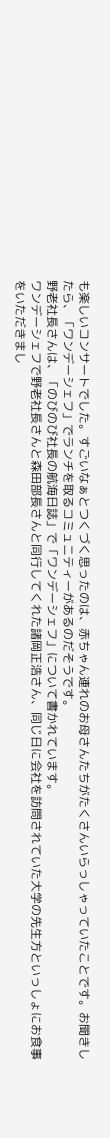も楽しいコンサートでした。すごいなぁとつくづく思ったのは、赤ちゃん連れのお母さんたちがたくさんいらっしゃっていたことです。お聞きしたら、「ワンデーシェフ」でランチを取るコミュニティーがあるのだそうです。
野老社長さんは、「のびのび社長の航海日誌」で「ワンデーシェフ」について書かれています。
ワンデーシェフで野老社長さんと森田部長さんと同行してくれた諸岡正浩さん、同じ日に会社を訪問されていた大学の先生方といっしょにお食事をいただきまし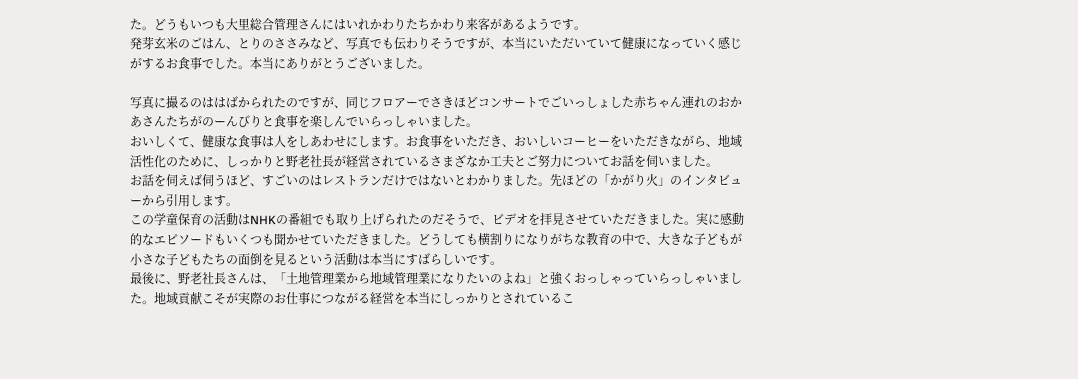た。どうもいつも大里総合管理さんにはいれかわりたちかわり来客があるようです。
発芽玄米のごはん、とりのささみなど、写真でも伝わりそうですが、本当にいただいていて健康になっていく感じがするお食事でした。本当にありがとうございました。

写真に撮るのははばかられたのですが、同じフロアーでさきほどコンサートでごいっしょした赤ちゃん連れのおかあさんたちがのーんびりと食事を楽しんでいらっしゃいました。
おいしくて、健康な食事は人をしあわせにします。お食事をいただき、おいしいコーヒーをいただきながら、地域活性化のために、しっかりと野老社長が経営されているさまざなか工夫とご努力についてお話を伺いました。
お話を伺えば伺うほど、すごいのはレストランだけではないとわかりました。先ほどの「かがり火」のインタビューから引用します。
この学童保育の活動はNHKの番組でも取り上げられたのだそうで、ビデオを拝見させていただきました。実に感動的なエピソードもいくつも聞かせていただきました。どうしても横割りになりがちな教育の中で、大きな子どもが小さな子どもたちの面倒を見るという活動は本当にすばらしいです。
最後に、野老社長さんは、「土地管理業から地域管理業になりたいのよね」と強くおっしゃっていらっしゃいました。地域貢献こそが実際のお仕事につながる経営を本当にしっかりとされているこ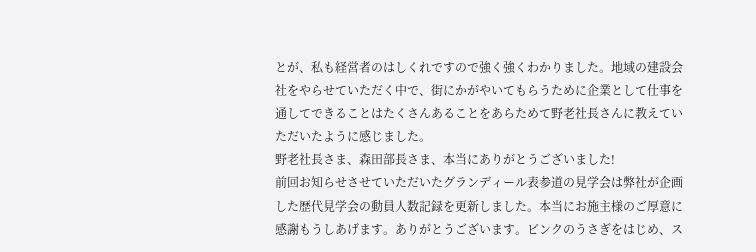とが、私も経営者のはしくれですので強く強くわかりました。地域の建設会社をやらせていただく中で、街にかがやいてもらうために企業として仕事を通してできることはたくさんあることをあらためて野老社長さんに教えていただいたように感じました。
野老社長さま、森田部長さま、本当にありがとうございました!
前回お知らせさせていただいたグランディール表参道の見学会は弊社が企画した歴代見学会の動員人数記録を更新しました。本当にお施主様のご厚意に感謝もうしあげます。ありがとうございます。ピンクのうさぎをはじめ、ス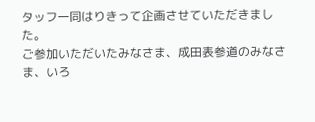タッフ一同はりきって企画させていただきました。
ご参加いただいたみなさま、成田表参道のみなさま、いろ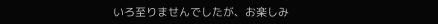いろ至りませんでしたが、お楽しみ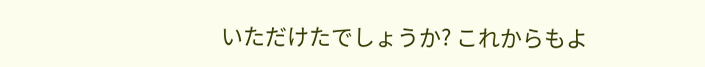いただけたでしょうか? これからもよ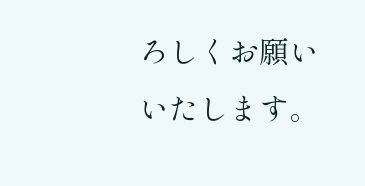ろしくお願いいたします。